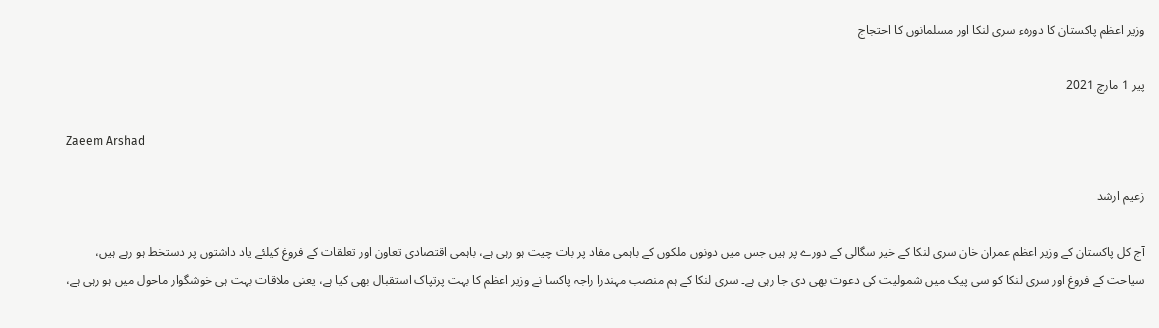وزیر اعظم پاکستان کا دورہء سری لنکا اور مسلمانوں کا احتجاج

پیر 1 مارچ 2021

Zaeem Arshad

زعیم ارشد

آج کل پاکستان کے وزیر اعظم عمران خان سری لنکا کے خیر سگالی کے دورے پر ہیں جس میں دونوں ملکوں کے باہمی مفاد پر بات چیت ہو رہی ہے، باہمی اقتصادی تعاون اور تعلقات کے فروغ کیلئے یاد داشتوں پر دستخط ہو رہے ہیں، سیاحت کے فروغ اور سری لنکا کو سی پیک میں شمولیت کی دعوت بھی دی جا رہی ہے۔ سری لنکا کے ہم منصب مہندرا راجہ پاکسا نے وزیر اعظم کا بہت پرتپاک استقبال بھی کیا ہے، یعنی ملاقات بہت ہی خوشگوار ماحول میں ہو رہی ہے،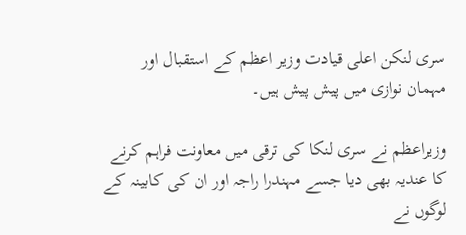سری لنکن اعلی قیادت وزیر اعظم کے استقبال اور مہمان نوازی میں پیش پیش ہیں۔

وزیراعظم نے سری لنکا کی ترقی میں معاونت فراہم کرنے کا عندیہ بھی دیا جسے مہندرا راجہ اور ان کی کابینہ کے لوگوں نے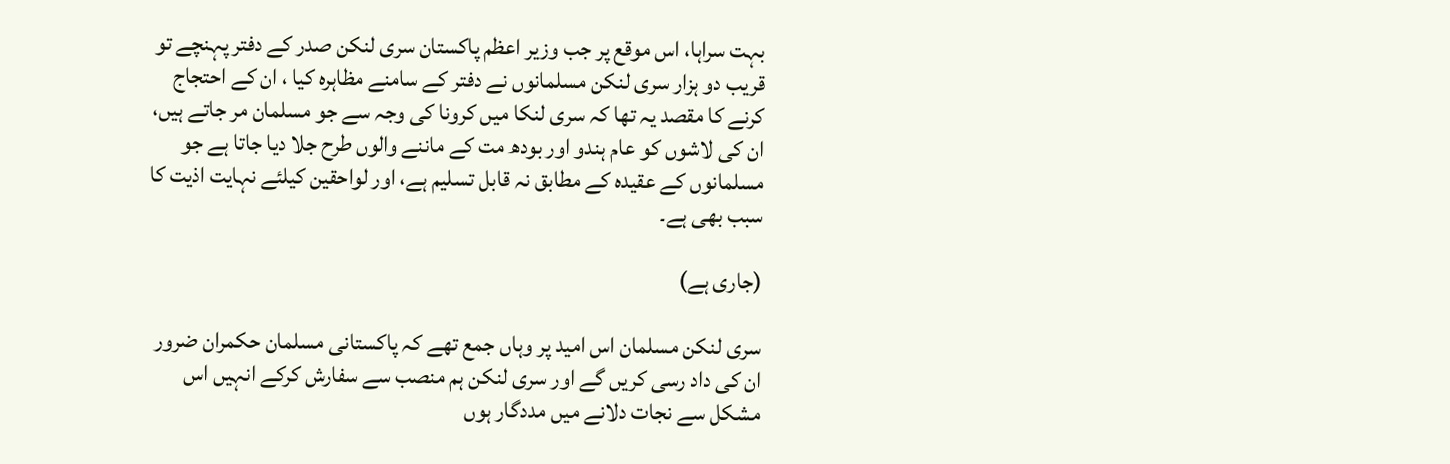بہت سراہا، اس موقع پر جب وزیر اعظم پاکستان سری لنکن صدر کے دفتر پہنچے تو قریب دو ہزار سری لنکن مسلمانوں نے دفتر کے سامنے مظاہرہ کیا ، ان کے احتجاج کرنے کا مقصد یہ تھا کہ سری لنکا میں کرونا کی وجہ سے جو مسلمان مر جاتے ہیں، ان کی لاشوں کو عام ہندو اور بودھ مت کے ماننے والوں طرح جلا دیا جاتا ہے جو مسلمانوں کے عقیدہ کے مطابق نہ قابل تسلیم ہے، اور لواحقین کیلئے نہایت اذیت کا سبب بھی ہے۔

(جاری ہے)

سری لنکن مسلمان اس امید پر وہاں جمع تھے کہ پاکستانی مسلمان حکمران ضرور ان کی داد رسی کریں گے اور سری لنکن ہم منصب سے سفارش کرکے انہیں اس مشکل سے نجات دلانے میں مددگار ہوں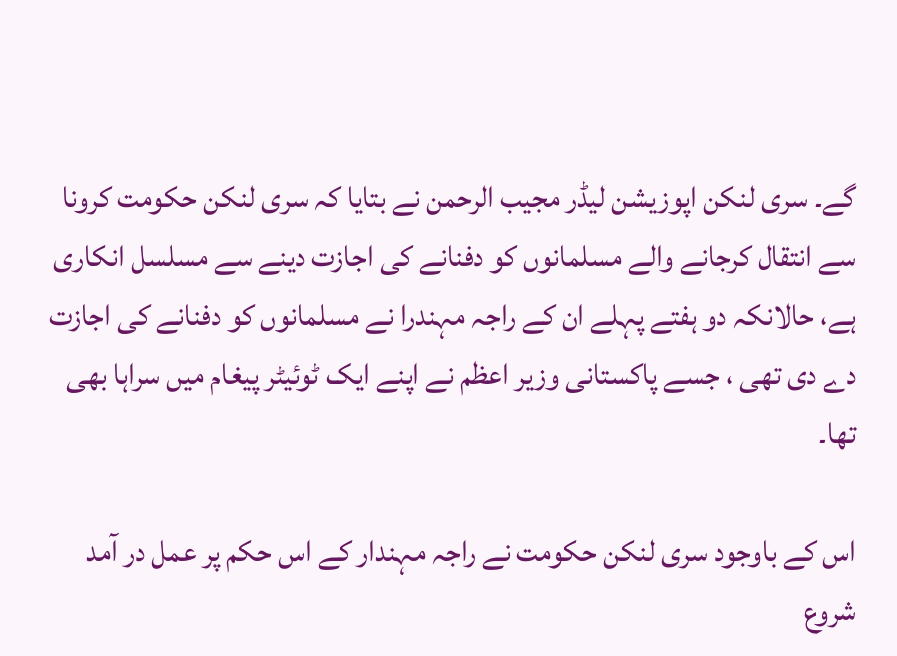گے۔ سری لنکن اپوزیشن لیڈر مجیب الرحمن نے بتایا کہ سری لنکن حکومت کرونا سے انتقال کرجانے والے مسلمانوں کو دفنانے کی اجازت دینے سے مسلسل انکاری ہے، حالانکہ دو ہفتے پہلے ان کے راجہ مہندرا نے مسلمانوں کو دفنانے کی اجازت دے دی تھی ، جسے پاکستانی وزیر اعظم نے اپنے ایک ٹوئیٹر پیغام میں سراہا بھی تھا۔

اس کے باوجود سری لنکن حکومت نے راجہ مہندار کے اس حکم پر عمل در آمد شروع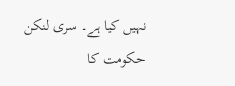نہیں کیا ہے۔ سری لنکن حکومت کا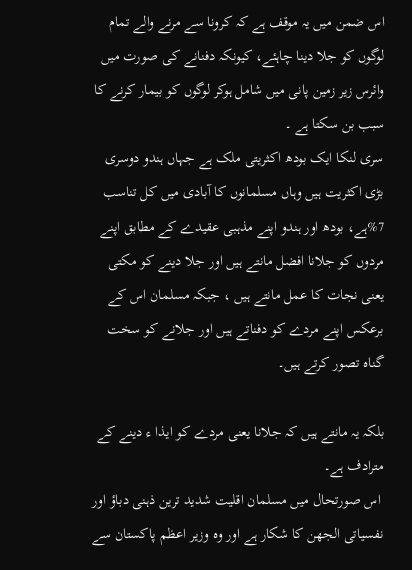اس ضمن میں یہ موقف ہے کہ کرونا سے مرنے والے تمام لوگوں کو جلا دینا چاہئے، کیونکہ دفنانے کی صورت میں وائرس زیر زمین پانی میں شامل ہوکر لوگوں کو بیمار کرنے کا سبب بن سکتا ہے ۔
سری لنکا ایک بودھ اکثریتی ملک ہے جہاں ہندو دوسری بڑی اکثریت ہیں وہاں مسلمانوں کا آبادی میں کل تناسب 7%ہے، بودھ اور ہندو اپنے مذہبی عقیدے کے مطابق اپنے مردوں کو جلانا افضل مانتے ہیں اور جلا دینے کو مکتی یعنی نجات کا عمل مانتے ہیں ، جبکہ مسلمان اس کے برعکس اپنے مردے کو دفناتے ہیں اور جلانے کو سخت گناہ تصور کرتے ہیں۔

بلکہ یہ مانتے ہیں کہ جلانا یعنی مردے کو ایذا ء دینے کے مترادف ہے۔
 اس صورتحال میں مسلمان اقلیت شدید ترین ذہنی دباؤ اور نفسیاتی الجھن کا شکار ہے اور وہ وزیر اعظم پاکستان سے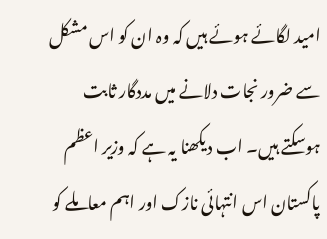امید لگائے ہوئے ہیں کہ وہ ان کو اس مشکل سے ضرور نجات دلانے میں مددگار ثابت ہوسکتے ہیں۔ اب دیکھنا یہ ہے کہ وزیر اعظم پاکستان اس انتہائی نازک اور اہم معاملے کو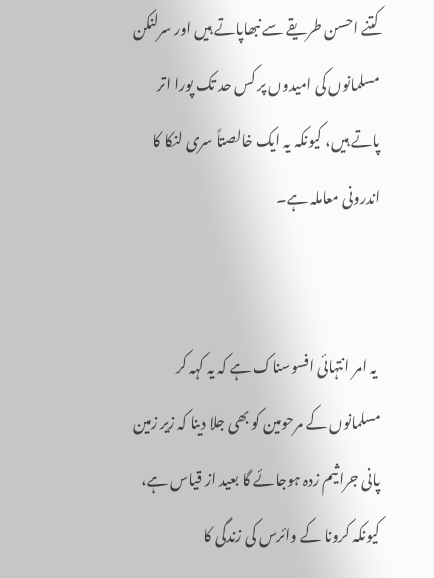کتنے احسن طریقے سے نبھاپاتے ہیں اور سرلنکن مسلمانوں کی امیدوں پر کس حد تک پورا اتر پاتے ہیں، کیونکہ یہ ایک خالصتاً سری لنکا کا اندرونی معاملہ ہے۔


 یہ امر انتہائی افسوسناک ہے کہ یہ کہہ کر مسلمانوں کے مرحومین کو بھی جلا دینا کہ زیر زمین پانی جراثیم زدہ ہوجائے گا بعید از قیاس ہے، کیونکہ کرونا کے وائرس کی زندگی کا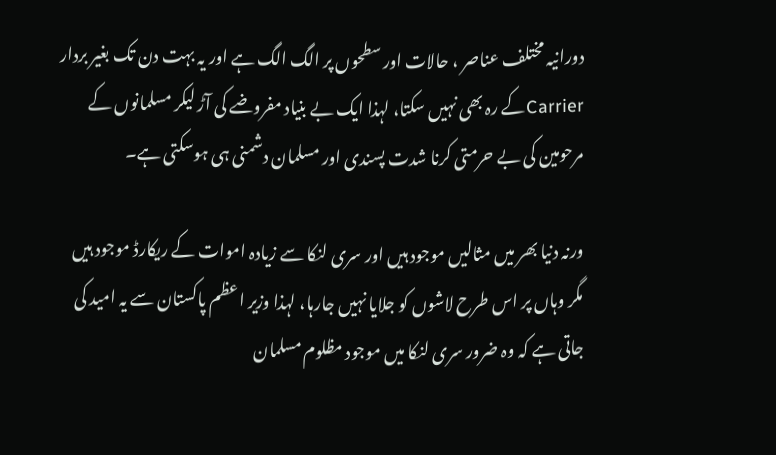دورانیہ مختلف عناصر ، حالات اور سطحوں پر الگ الگ ہے اور یہ بہت دن تک بغیر بردار Carrierکے رہ بھی نہیں سکتا، لہذا ایک بے بنیاد مفروضے کی آڑ لیکر مسلمانوں کے مرحومین کی بے حرمتی کرنا شدت پسندی اور مسلمان دشمنی ہی ہوسکتی ہے۔

ورنہ دنیا بھر میں مثالیں موجود ہیں اور سری لنکا سے زیادہ اموات کے ریکارڈ موجود ہیں مگر وہاں پر اس طرح لاشوں کو جلایا نہیں جارہا، لہذا وزیر اعظم پاکستان سے یہ امید کی جاتی ہے کہ وہ ضرور سری لنکا میں موجود مظلوم مسلمان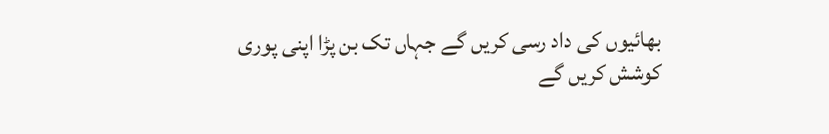بھائیوں کی داد رسی کریں گے جہاں تک بن پڑا اپنی پوری کوشش کریں گے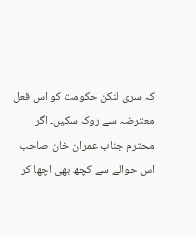کہ سری لنکن حکومت کو اس فعل معترضہ سے روک سکیں۔ اگر محترم جناب عمران خان صاحب اس حوالے سے کچھ بھی اچھا کر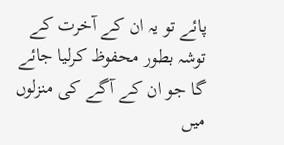پائے تو یہ ان کے آخرت کے توشہ بطور محفوظ کرلیا جائے گا جو ان کے آگے کی منزلوں میں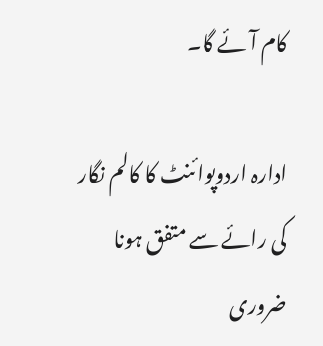کام آئے گا۔

ادارہ اردوپوائنٹ کا کالم نگار کی رائے سے متفق ہونا ضروری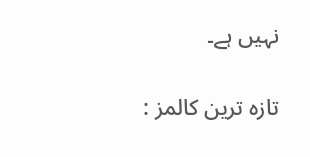نہیں ہے۔

تازہ ترین کالمز :